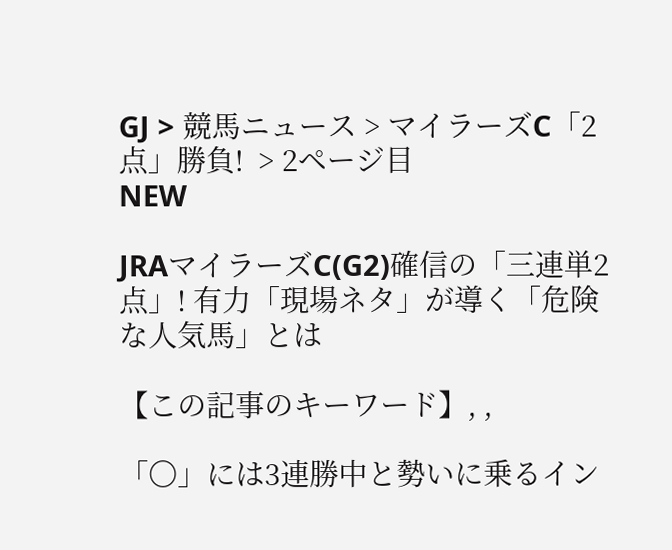GJ > 競馬ニュース > マイラーズC「2点」勝負!  > 2ページ目
NEW

JRAマイラーズC(G2)確信の「三連単2点」! 有力「現場ネタ」が導く「危険な人気馬」とは

【この記事のキーワード】, ,

「〇」には3連勝中と勢いに乗るイン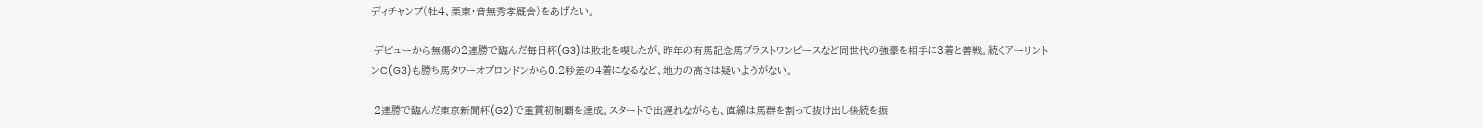ディチャンプ(牡4、栗東・音無秀孝厩舎)をあげたい。

 デビューから無傷の2連勝で臨んだ毎日杯(G3)は敗北を喫したが、昨年の有馬記念馬ブラストワンピースなど同世代の強豪を相手に3着と善戦。続くアーリントンC(G3)も勝ち馬タワーオブロンドンから0.2秒差の4着になるなど、地力の高さは疑いようがない。

 2連勝で臨んだ東京新聞杯(G2)で重賞初制覇を達成。スタートで出遅れながらも、直線は馬群を割って抜け出し後続を振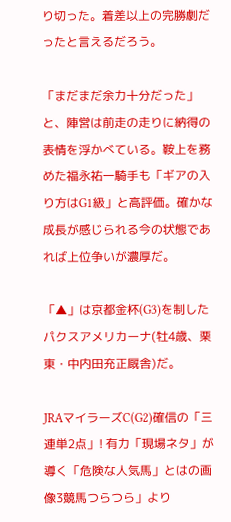り切った。着差以上の完勝劇だったと言えるだろう。

「まだまだ余力十分だった」と、陣営は前走の走りに納得の表情を浮かべている。鞍上を務めた福永祐一騎手も「ギアの入り方はG1級」と高評価。確かな成長が感じられる今の状態であれば上位争いが濃厚だ。

「▲」は京都金杯(G3)を制したパクスアメリカーナ(牡4歳、栗東・中内田充正厩舎)だ。

JRAマイラーズC(G2)確信の「三連単2点」! 有力「現場ネタ」が導く「危険な人気馬」とはの画像3競馬つらつら」より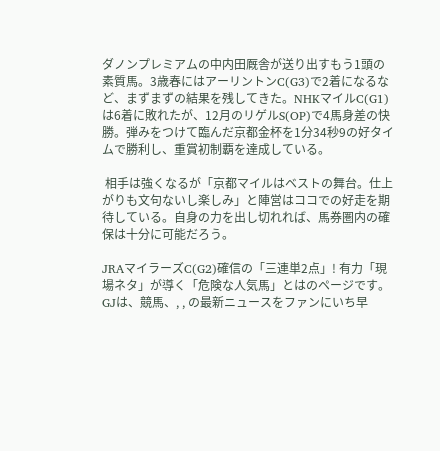ダノンプレミアムの中内田厩舎が送り出すもう1頭の素質馬。3歳春にはアーリントンC(G3)で2着になるなど、まずまずの結果を残してきた。NHKマイルC(G1)は6着に敗れたが、12月のリゲルS(OP)で4馬身差の快勝。弾みをつけて臨んだ京都金杯を1分34秒9の好タイムで勝利し、重賞初制覇を達成している。

 相手は強くなるが「京都マイルはベストの舞台。仕上がりも文句ないし楽しみ」と陣営はココでの好走を期待している。自身の力を出し切れれば、馬券圏内の確保は十分に可能だろう。

JRAマイラーズC(G2)確信の「三連単2点」! 有力「現場ネタ」が導く「危険な人気馬」とはのページです。GJは、競馬、, , の最新ニュースをファンにいち早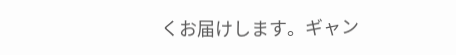くお届けします。ギャン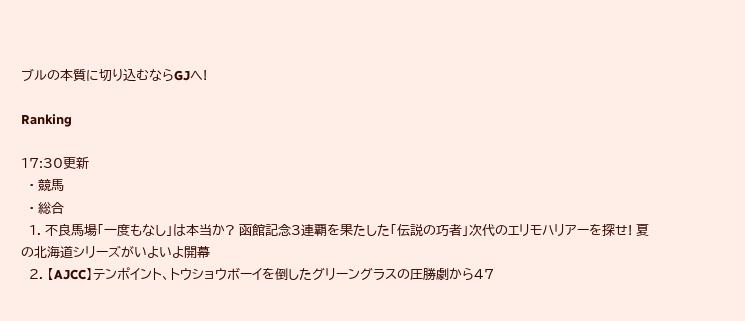ブルの本質に切り込むならGJへ!

Ranking

17:30更新
  • 競馬
  • 総合
  1. 不良馬場「一度もなし」は本当か? 函館記念3連覇を果たした「伝説の巧者」次代のエリモハリアーを探せ! 夏の北海道シリーズがいよいよ開幕
  2. 【AJCC】テンポイント、トウショウボーイを倒したグリーングラスの圧勝劇から47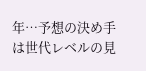年…予想の決め手は世代レベルの見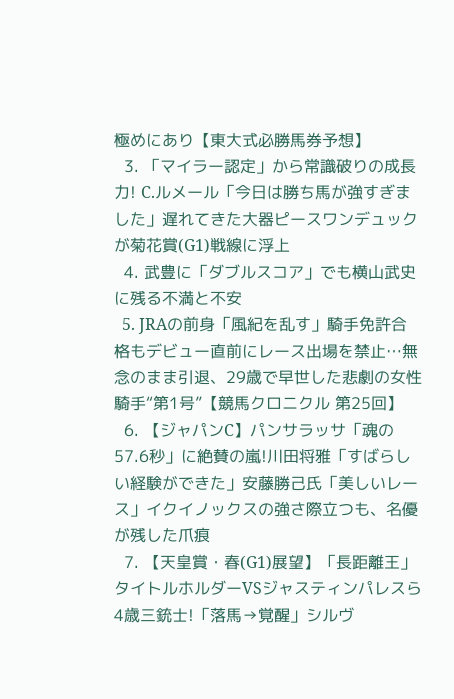極めにあり【東大式必勝馬券予想】
  3. 「マイラー認定」から常識破りの成長力! C.ルメール「今日は勝ち馬が強すぎました」遅れてきた大器ピースワンデュックが菊花賞(G1)戦線に浮上
  4. 武豊に「ダブルスコア」でも横山武史に残る不満と不安
  5. JRAの前身「風紀を乱す」騎手免許合格もデビュー直前にレース出場を禁止…無念のまま引退、29歳で早世した悲劇の女性騎手“第1号”【競馬クロニクル 第25回】
  6. 【ジャパンC】パンサラッサ「魂の57.6秒」に絶賛の嵐!川田将雅「すばらしい経験ができた」安藤勝己氏「美しいレース」イクイノックスの強さ際立つも、名優が残した爪痕
  7. 【天皇賞・春(G1)展望】「長距離王」タイトルホルダーVSジャスティンパレスら4歳三銃士!「落馬→覚醒」シルヴ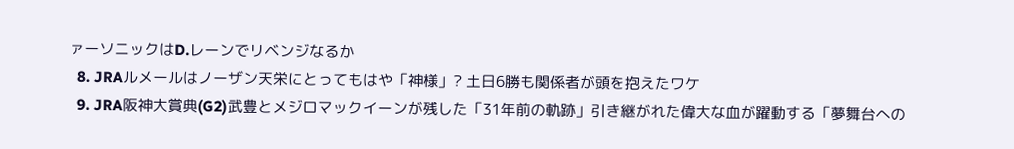ァーソニックはD.レーンでリベンジなるか
  8. JRAルメールはノーザン天栄にとってもはや「神様」? 土日6勝も関係者が頭を抱えたワケ
  9. JRA阪神大賞典(G2)武豊とメジロマックイーンが残した「31年前の軌跡」引き継がれた偉大な血が躍動する「夢舞台への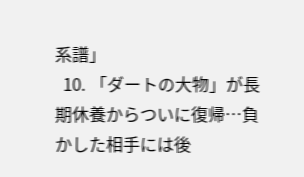系譜」
  10. 「ダートの大物」が長期休養からついに復帰…負かした相手には後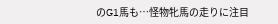のG1馬も…怪物牝馬の走りに注目